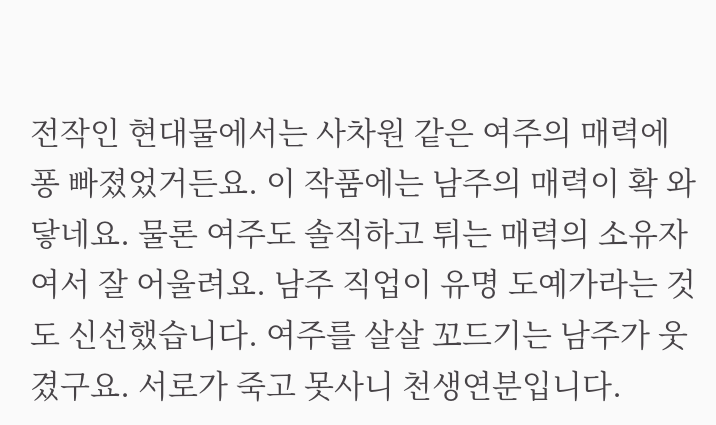전작인 현대물에서는 사차원 같은 여주의 매력에 퐁 빠졌었거든요. 이 작품에는 남주의 매력이 확 와닿네요. 물론 여주도 솔직하고 튀는 매력의 소유자여서 잘 어울려요. 남주 직업이 유명 도예가라는 것도 신선했습니다. 여주를 살살 꼬드기는 남주가 웃겼구요. 서로가 죽고 못사니 천생연분입니다.